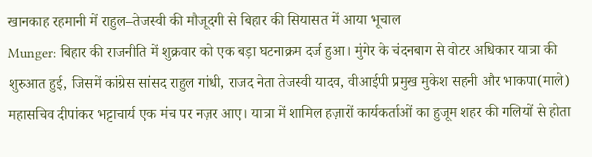खानकाह रहमानी में राहुल–तेजस्वी की मौजूदगी से बिहार की सियासत में आया भूचाल
Munger: बिहार की राजनीति में शुक्रवार को एक बड़ा घटनाक्रम दर्ज हुआ। मुंगेर के चंदनबाग से वोटर अधिकार यात्रा की शुरुआत हुई, जिसमें कांग्रेस सांसद राहुल गांधी, राजद नेता तेजस्वी यादव, वीआईपी प्रमुख मुकेश सहनी और भाकपा(माले) महासचिव दीपांकर भट्टाचार्य एक मंच पर नज़र आए। यात्रा में शामिल हज़ारों कार्यकर्ताओं का हुजूम शहर की गलियों से होता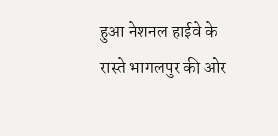हुआ नेशनल हाईवे के रास्ते भागलपुर की ओर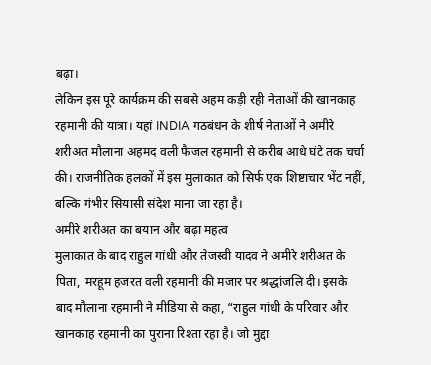बढ़ा।
लेकिन इस पूरे कार्यक्रम की सबसे अहम कड़ी रही नेताओं की खानकाह रहमानी की यात्रा। यहां INDIA गठबंधन के शीर्ष नेताओं ने अमीरे शरीअत मौलाना अहमद वली फैजल रहमानी से करीब आधे घंटे तक चर्चा की। राजनीतिक हलकों में इस मुलाकात को सिर्फ एक शिष्टाचार भेंट नहीं, बल्कि गंभीर सियासी संदेश माना जा रहा है।
अमीरे शरीअत का बयान और बढ़ा महत्व
मुलाकात के बाद राहुल गांधी और तेजस्वी यादव ने अमीरे शरीअत के पिता, मरहूम हजरत वली रहमानी की मजार पर श्रद्धांजलि दी। इसके बाद मौलाना रहमानी ने मीडिया से कहा, “राहुल गांधी के परिवार और खानकाह रहमानी का पुराना रिश्ता रहा है। जो मुद्दा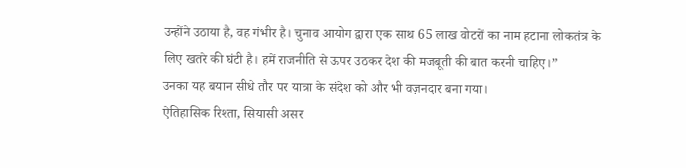उन्होंने उठाया है, वह गंभीर है। चुनाव आयोग द्वारा एक साथ 65 लाख वोटरों का नाम हटाना लोकतंत्र के लिए खतरे की घंटी है। हमें राजनीति से ऊपर उठकर देश की मजबूती की बात करनी चाहिए।”
उनका यह बयान सीधे तौर पर यात्रा के संदेश को और भी वज़नदार बना गया।
ऐतिहासिक रिश्ता, सियासी असर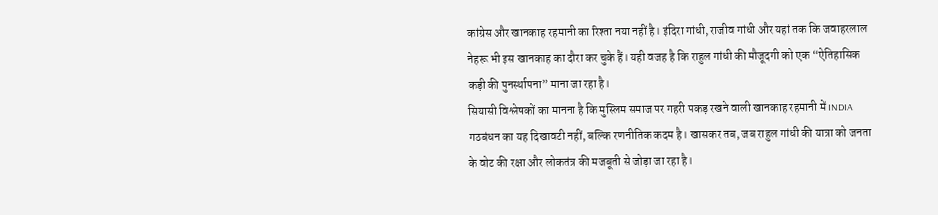कांग्रेस और खानकाह रहमानी का रिश्ता नया नहीं है। इंदिरा गांधी, राजीव गांधी और यहां तक कि जवाहरलाल नेहरू भी इस खानकाह का दौरा कर चुके हैं। यही वजह है कि राहुल गांधी की मौजूदगी को एक “ऐतिहासिक कड़ी की पुनर्स्थापना” माना जा रहा है।
सियासी विश्लेषकों का मानना है कि मुस्लिम समाज पर गहरी पकड़ रखने वाली खानकाह रहमानी में INDIA गठबंधन का यह दिखावटी नहीं, बल्कि रणनीतिक कदम है। खासकर तब, जब राहुल गांधी की यात्रा को जनता के वोट की रक्षा और लोकतंत्र की मजबूती से जोड़ा जा रहा है।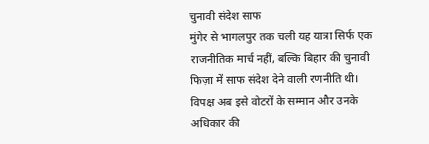चुनावी संदेश साफ
मुंगेर से भागलपुर तक चली यह यात्रा सिर्फ एक राजनीतिक मार्च नहीं, बल्कि बिहार की चुनावी फिज़ा में साफ संदेश देने वाली रणनीति थी। विपक्ष अब इसे वोटरों के सम्मान और उनके अधिकार की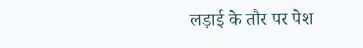लड़ाई के तौर पर पेश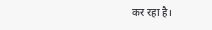कर रहा है।